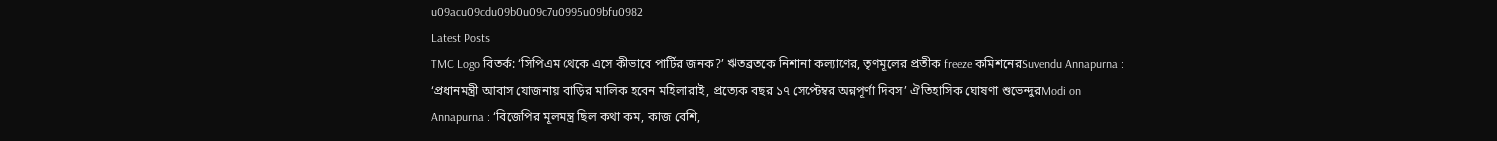u09acu09cdu09b0u09c7u0995u09bfu0982
Latest Posts
TMC Logo বিতর্ক: ‘সিপিএম থেকে এসে কীভাবে পার্টির জনক?’ ঋতব্রতকে নিশানা কল্যাণের, তৃণমূলের প্রতীক freeze কমিশনেরSuvendu Annapurna : ‘প্রধানমন্ত্রী আবাস যোজনায় বাড়ির মালিক হবেন মহিলারাই, প্রত্যেক বছর ১৭ সেপ্টেম্বর অন্নপূর্ণা দিবস’ ঐতিহাসিক ঘোষণা শুভেন্দুরModi on Annapurna : ‘বিজেপির মূলমন্ত্র ছিল কথা কম, কাজ বেশি,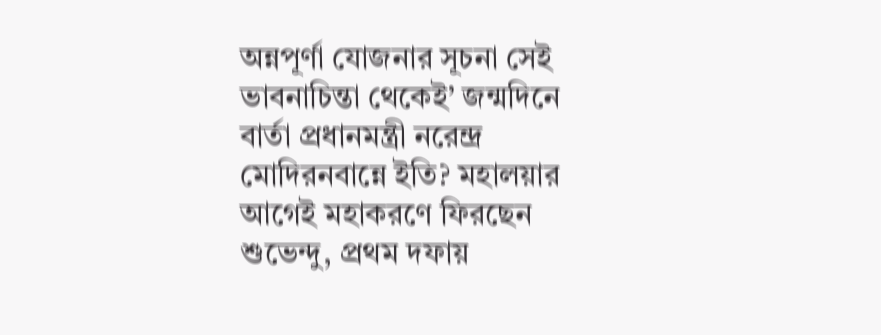অন্নপূর্ণা যোজনার সূচনা সেই ভাবনাচিন্তা থেকেই’ জন্মদিনে বার্তা প্রধানমন্ত্রী নরেন্দ্র মোদিরনবান্নে ইতি? মহালয়ার আগেই মহাকরণে ফিরছেন শুভেন্দু, প্রথম দফায়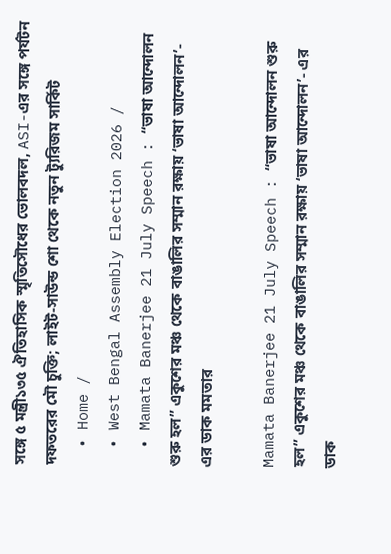সঙ্গে ৫ মন্ত্রী১৩৫ ঐতিহাসিক স্মৃতিসৌধের ভোলবদল, ASI-এর সঙ্গে পর্যটন দফতরের মৌ চুক্তি; লাইট-সাউন্ড শো থেকে নতুন ট্যুরিজম সার্কিট
  • Home /
  • West Bengal Assembly Election 2026 /
  • Mamata Banerjee 21 July Speech : “ভাষা আন্দোলন শুরু হল” একুশের মঞ্চ থেকে বাঙালির সম্মান রক্ষায় ‘ভাষা আন্দোলন’- এর ডাক মমতার

Mamata Banerjee 21 July Speech : “ভাষা আন্দোলন শুরু হল” একুশের মঞ্চ থেকে বাঙালির সম্মান রক্ষায় ‘ভাষা আন্দোলন’- এর ডাক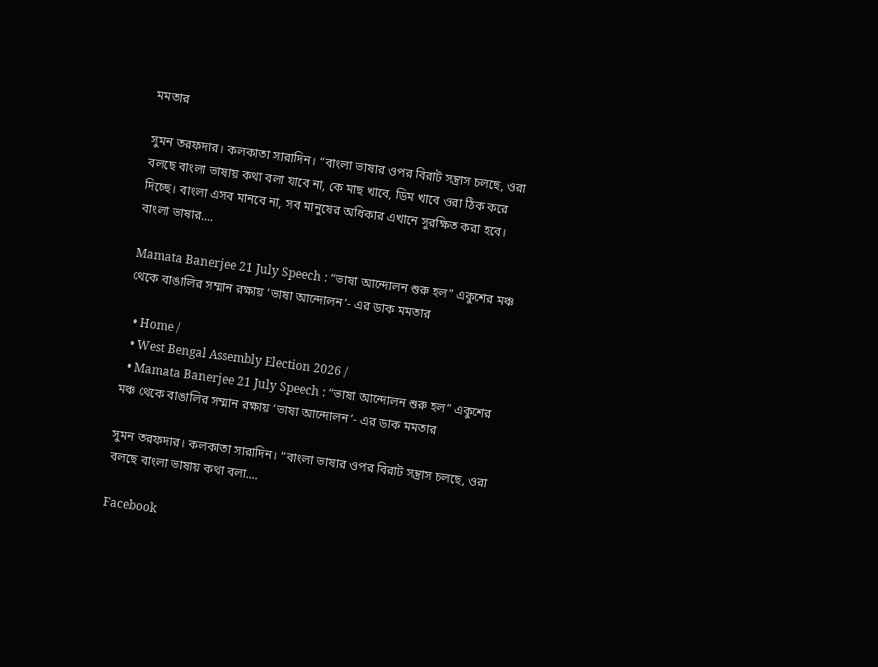মমতার

সুমন তরফদার। কলকাতা সারাদিন। “বাংলা ভাষার ওপর বিরাট সন্ত্রাস চলছে, ওরা বলছে বাংলা ভাষায় কথা বলা যাবে না, কে মাছ খাবে, ডিম খাবে ওরা ঠিক করে দিচ্ছে। বাংলা এসব মানবে না, সব মানুষের অধিকার এখানে সুরক্ষিত করা হবে। বাংলা ভাষার....

Mamata Banerjee 21 July Speech : “ভাষা আন্দোলন শুরু হল” একুশের মঞ্চ থেকে বাঙালির সম্মান রক্ষায় ‘ভাষা আন্দোলন’- এর ডাক মমতার

  • Home /
  • West Bengal Assembly Election 2026 /
  • Mamata Banerjee 21 July Speech : “ভাষা আন্দোলন শুরু হল” একুশের মঞ্চ থেকে বাঙালির সম্মান রক্ষায় ‘ভাষা আন্দোলন’- এর ডাক মমতার

সুমন তরফদার। কলকাতা সারাদিন। “বাংলা ভাষার ওপর বিরাট সন্ত্রাস চলছে, ওরা বলছে বাংলা ভাষায় কথা বলা....

Facebook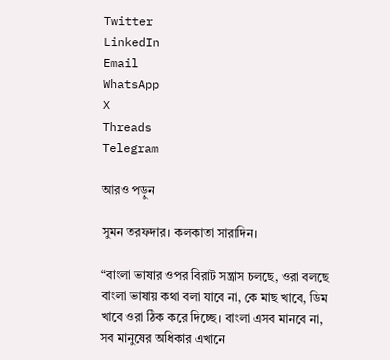Twitter
LinkedIn
Email
WhatsApp
X
Threads
Telegram

আরও পড়ুন

সুমন তরফদার। কলকাতা সারাদিন।

“বাংলা ভাষার ওপর বিরাট সন্ত্রাস চলছে, ওরা বলছে বাংলা ভাষায় কথা বলা যাবে না, কে মাছ খাবে, ডিম খাবে ওরা ঠিক করে দিচ্ছে। বাংলা এসব মানবে না, সব মানুষের অধিকার এখানে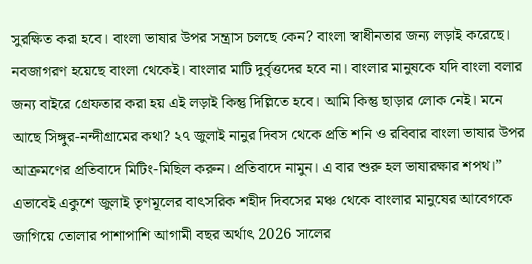সুরক্ষিত করা হবে। বাংলা ভাষার উপর সন্ত্রাস চলছে কেন? বাংলা স্বাধীনতার জন্য লড়াই করেছে। নবজাগরণ হয়েছে বাংলা থেকেই। বাংলার মাটি দুর্বৃত্তদের হবে না। বাংলার মানুষকে যদি বাংলা বলার জন্য বাইরে গ্রেফতার করা হয় এই লড়াই কিন্তু দিল্লিতে হবে। আমি কিন্তু ছাড়ার লোক নেই। মনে আছে সিঙ্গুর-নন্দীগ্রামের কথা? ২৭ জুলাই নানুর দিবস থেকে প্রতি শনি ও রবিবার বাংলা ভাষার উপর আক্রমণের প্রতিবাদে মিটিং-মিছিল করুন। প্রতিবাদে নামুন। এ বার শুরু হল ভাষারক্ষার শপথ।” এভাবেই একুশে জুলাই তৃণমূলের বাৎসরিক শহীদ দিবসের মঞ্চ থেকে বাংলার মানুষের আবেগকে জাগিয়ে তোলার পাশাপাশি আগামী বছর অর্থাৎ 2026 সালের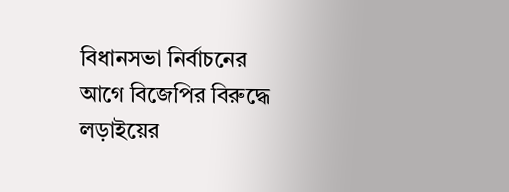বিধানসভা নির্বাচনের আগে বিজেপির বিরুদ্ধে লড়াইয়ের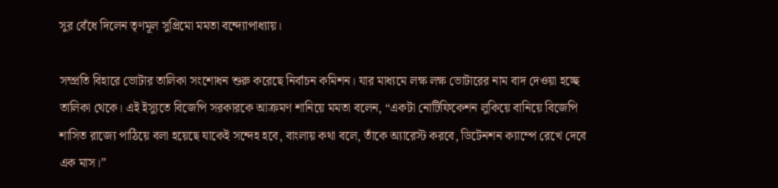সুর বেঁধে দিলেন তৃণমূল সুপ্রিমো মমতা বন্দ্যোপাধ্যায়।

সম্প্রতি বিহারে ভোটার তালিকা সংশোধন শুরু করেছে নির্বাচন কমিশন। যার মাধ্যমে লক্ষ লক্ষ ভোটারের নাম বাদ দেওয়া হচ্ছে তালিকা থেকে। এই ইস্যুতে বিজেপি সরকারকে আক্রমণ শানিয়ে মমতা বলেন, “একটা নোটিফিকেশন লুকিয়ে বানিয়ে বিজেপি শাসিত রাজ্যে পাঠিয়ে বলা হয়েছে যাকেই সন্দেহ হবে, বাংলায় কথা বলে, তাঁকে অ্যারেস্ট করবে, ডিটেনশন ক্যাম্পে রেখে দেবে এক মাস।”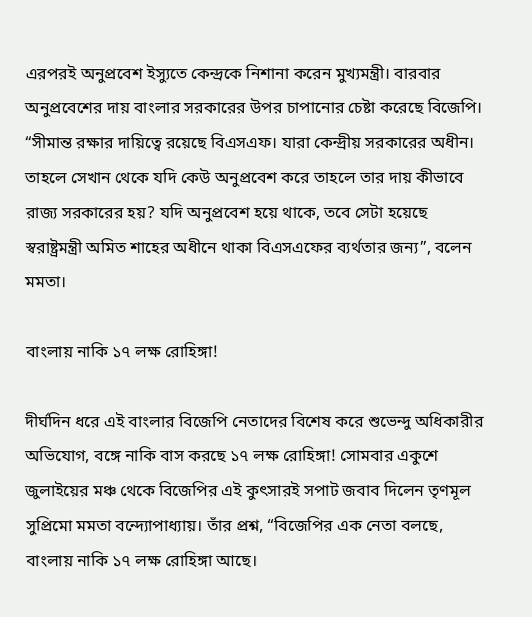এরপরই অনুপ্রবেশ ইস্যুতে কেন্দ্রকে নিশানা করেন মুখ্যমন্ত্রী। বারবার অনুপ্রবেশের দায় বাংলার সরকারের উপর চাপানোর চেষ্টা করেছে বিজেপি। “সীমান্ত রক্ষার দায়িত্বে রয়েছে বিএসএফ। যারা কেন্দ্রীয় সরকারের অধীন। তাহলে সেখান থেকে যদি কেউ অনুপ্রবেশ করে তাহলে তার দায় কীভাবে রাজ্য সরকারের হয়? যদি অনুপ্রবেশ হয়ে থাকে, তবে সেটা হয়েছে স্বরাষ্ট্রমন্ত্রী অমিত শাহের অধীনে থাকা বিএসএফের ব্যর্থতার জন্য”, বলেন মমতা।

বাংলায় নাকি ১৭ লক্ষ রোহিঙ্গা!

দীর্ঘদিন ধরে এই বাংলার বিজেপি নেতাদের বিশেষ করে শুভেন্দু অধিকারীর অভিযোগ, বঙ্গে নাকি বাস করছে ১৭ লক্ষ রোহিঙ্গা! সোমবার একুশে জুলাইয়ের মঞ্চ থেকে বিজেপির এই কুৎসারই সপাট জবাব দিলেন তৃণমূল সুপ্রিমো মমতা বন্দ্যোপাধ্যায়। তাঁর প্রশ্ন, “বিজেপির এক নেতা বলছে, বাংলায় নাকি ১৭ লক্ষ রোহিঙ্গা আছে।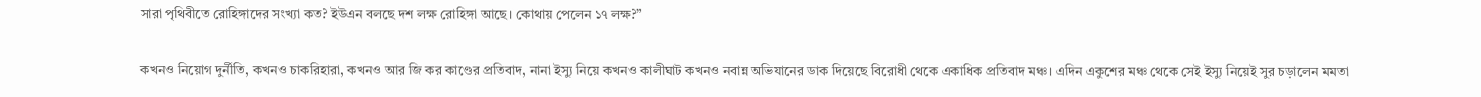সারা পৃথিবীতে রোহিঙ্গাদের সংখ্যা কত? ইউএন বলছে দশ লক্ষ রোহিঙ্গা আছে। কোথায় পেলেন ১৭ লক্ষ?”

কখনও নিয়োগ দুর্নীতি, কখনও চাকরিহারা, কখনও আর জি কর কাণ্ডের প্রতিবাদ, নানা ইস্যু নিয়ে কখনও কালীঘাট কখনও নবান্ন অভিযানের ডাক দিয়েছে বিরোধী থেকে একাধিক প্রতিবাদ মঞ্চ। এদিন একুশের মঞ্চ থেকে সেই ইস্যু নিয়েই সুর চড়ালেন মমতা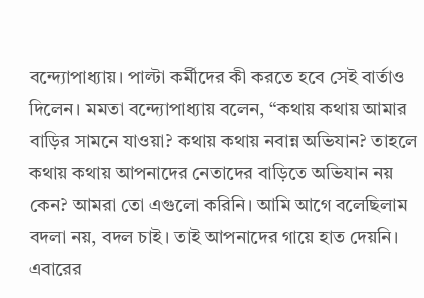বন্দ্যোপাধ্যায়। পাল্টা কর্মীদের কী করতে হবে সেই বার্তাও দিলেন। মমতা বন্দ্যোপাধ্যায় বলেন, “কথায় কথায় আমার বাড়ির সামনে যাওয়া? কথায় কথায় নবান্ন অভিযান? তাহলে কথায় কথায় আপনাদের নেতাদের বাড়িতে অভিযান নয় কেন? আমরা তো এগুলো করিনি। আমি আগে বলেছিলাম বদলা নয়, বদল চাই। তাই আপনাদের গায়ে হাত দেয়নি। এবারের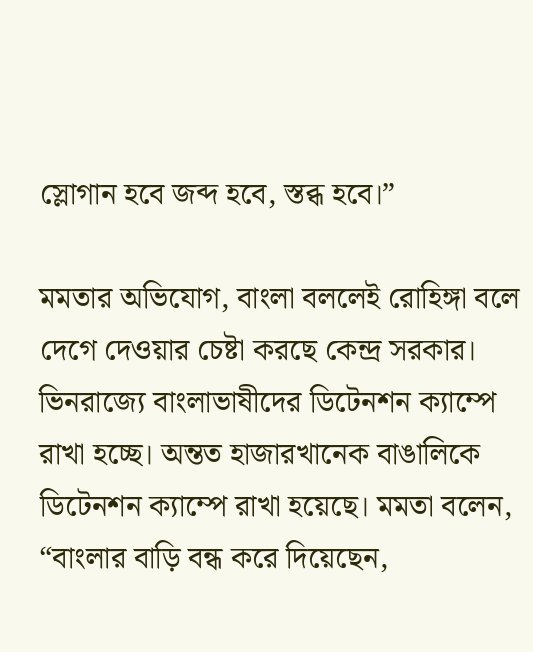স্লোগান হবে জব্দ হবে, স্তব্ধ হবে।”

মমতার অভিযোগ, বাংলা বললেই রোহিঙ্গা বলে দেগে দেওয়ার চেষ্টা করছে কেন্দ্র সরকার। ভিনরাজ্যে বাংলাভাষীদের ডিটেনশন ক্যাম্পে রাখা হচ্ছে। অন্তত হাজারখানেক বাঙালিকে ডিটেনশন ক্যাম্পে রাখা হয়েছে। মমতা বলেন, “বাংলার বাড়ি বন্ধ করে দিয়েছেন,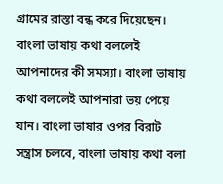গ্রামের রাস্তা বন্ধ করে দিয়েছেন। বাংলা ভাষায় কথা বললেই আপনাদের কী সমস্যা। বাংলা ভাষায় কথা বললেই আপনারা ভয় পেয়ে যান। বাংলা ভাষার ওপর বিরাট সন্ত্রাস চলবে, বাংলা ভাষায় কথা বলা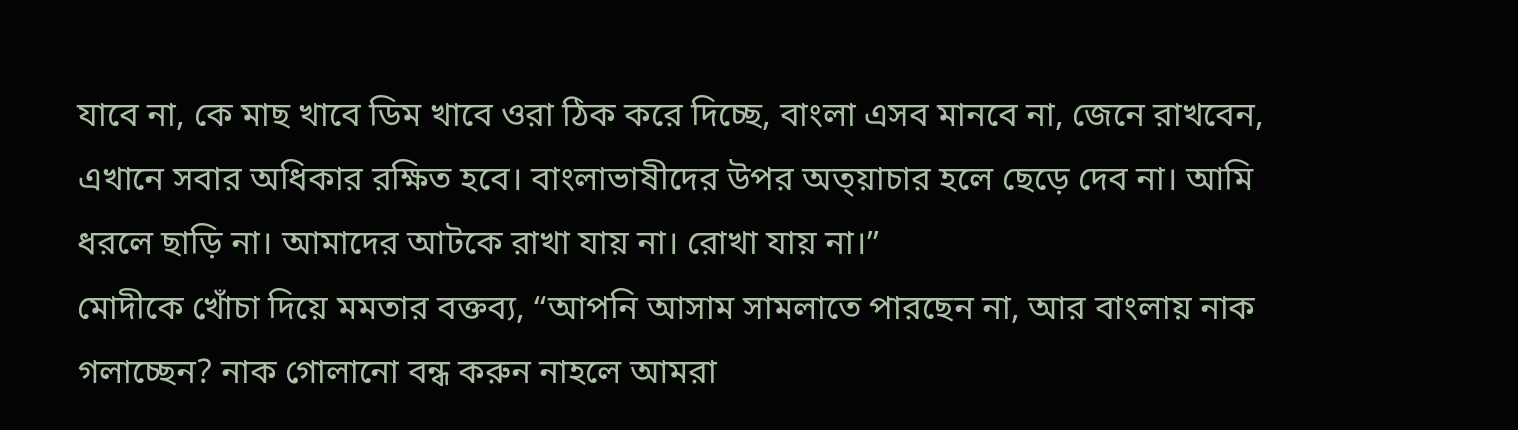যাবে না, কে মাছ খাবে ডিম খাবে ওরা ঠিক করে দিচ্ছে, বাংলা এসব মানবে না, জেনে রাখবেন, এখানে সবার অধিকার রক্ষিত হবে। বাংলাভাষীদের উপর অত্য়াচার হলে ছেড়ে দেব না। আমি ধরলে ছাড়ি না। আমাদের আটকে রাখা যায় না। রোখা যায় না।”
মোদীকে খোঁচা দিয়ে মমতার বক্তব্য, “আপনি আসাম সামলাতে পারছেন না, আর বাংলায় নাক গলাচ্ছেন? নাক গোলানো বন্ধ করুন নাহলে আমরা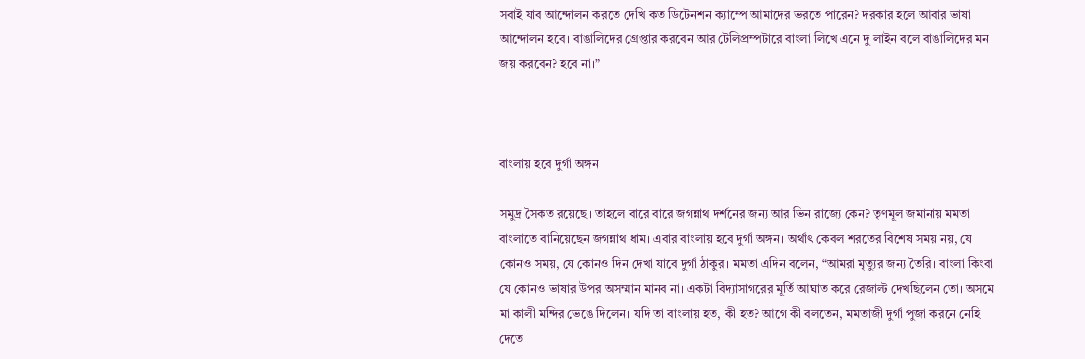সবাই যাব আন্দোলন করতে দেখি কত ডিটেনশন ক্যাম্পে আমাদের ভরতে পারেন? দরকার হলে আবার ভাষা আন্দোলন হবে। বাঙালিদের গ্রেপ্তার করবেন আর টেলিপ্রম্পটারে বাংলা লিখে এনে দু লাইন বলে বাঙালিদের মন জয় করবেন? হবে না।”



বাংলায় হবে দুর্গা অঙ্গন

সমুদ্র সৈকত রয়েছে। তাহলে বারে বারে জগন্নাথ দর্শনের জন্য আর ভিন রাজ্যে কেন? তৃণমূল জমানায় মমতা বাংলাতে বানিয়েছেন জগন্নাথ ধাম। এবার বাংলায় হবে দুর্গা অঙ্গন। অর্থাৎ কেবল শরতের বিশেষ সময় নয়, যে কোনও সময়, যে কোনও দিন দেখা যাবে দুর্গা ঠাকুর। মমতা এদিন বলেন, “আমরা মৃত্যুর জন্য তৈরি। বাংলা কিংবা যে কোনও ভাষার উপর অসম্মান মানব না। একটা বিদ্যাসাগরের মূর্তি আঘাত করে রেজাল্ট দেখছিলেন তো। অসমে মা কালী মন্দির ভেঙে দিলেন। যদি তা বাংলায় হত, কী হত? আগে কী বলতেন, মমতাজী দুর্গা পুজা করনে নেহি দেতে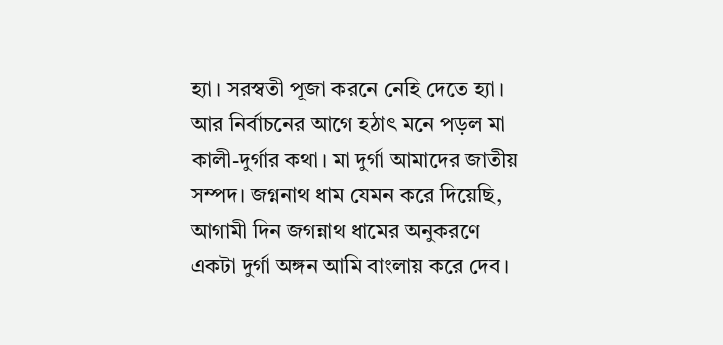হ্যা। সরস্বতী পূজা করনে নেহি দেতে হ্যা। আর নির্বাচনের আগে হঠাৎ মনে পড়ল মা কালী-দুর্গার কথা। মা দুর্গা আমাদের জাতীয় সম্পদ। জগ্ননাথ ধাম যেমন করে দিয়েছি, আগামী দিন জগন্নাথ ধামের অনুকরণে একটা দুর্গা অঙ্গন আমি বাংলায় করে দেব।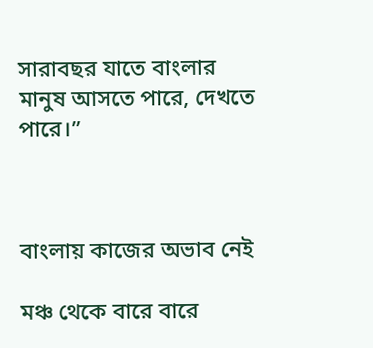সারাবছর যাতে বাংলার মানুষ আসতে পারে, দেখতে পারে।”



বাংলায় কাজের অভাব নেই

মঞ্চ থেকে বারে বারে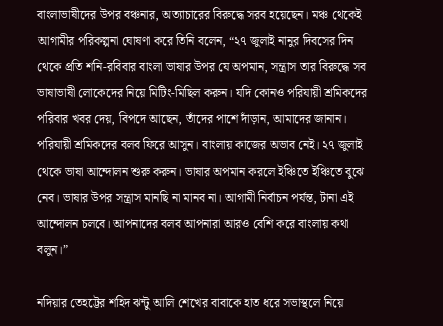বাংলাভাষীদের উপর বঞ্চনার, অত্যাচারের বিরুদ্ধে সরব হয়েছেন। মঞ্চ থেকেই আগামীর পরিকল্পনা ঘোষণা করে তিনি বলেন, “২৭ জুলাই নানুর দিবসের দিন থেকে প্রতি শনি-রবিবার বাংলা ভাষার উপর যে অপমান, সন্ত্রাস তার বিরুদ্ধে সব ভাষাভাষী লোকেদের নিয়ে মিটিং-মিছিল করুন। যদি কোনও পরিযায়ী শ্রমিকদের পরিবার খবর দেয়, বিপদে আছেন, তাঁদের পাশে দাঁড়ান, আমাদের জানান। পরিযায়ী শ্রমিকদের বলব ফিরে আসুন। বাংলায় কাজের অভাব নেই। ২৭ জুলাই থেকে ভাষা আন্দোলন শুরু করুন। ভাষার অপমান করলে ইঞ্চিতে ইঞ্চিতে বুঝে নেব। ভাষার উপর সন্ত্রাস মানছি না মানব না। আগামী নির্বাচন পর্যন্ত, টানা এই আন্দোলন চলবে। আপনাদের বলব আপনারা আরও বেশি করে বাংলায় কথা বলুন।”

নদিয়ার তেহট্টের শহিদ ঝন্টু আলি শেখের বাবাকে হাত ধরে সভাস্থলে নিয়ে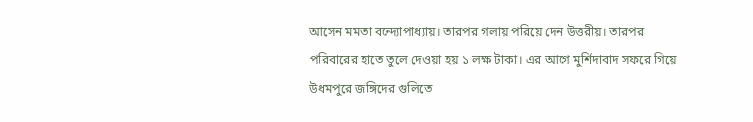আসেন মমতা বন্দ্যোপাধ্যায়। তারপর গলায় পরিয়ে দেন উত্তরীয়। তারপর পরিবারের হাতে তুলে দেওয়া হয় ১ লক্ষ টাকা। এর আগে মুর্শিদাবাদ সফরে গিয়ে উধমপুরে জঙ্গিদের গুলিতে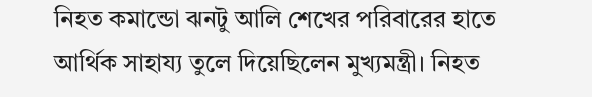নিহত কমান্ডো ঝনটু আলি শেখের পরিবারের হাতে আর্থিক সাহায্য তুলে দিয়েছিলেন মুখ্যমন্ত্রী। নিহত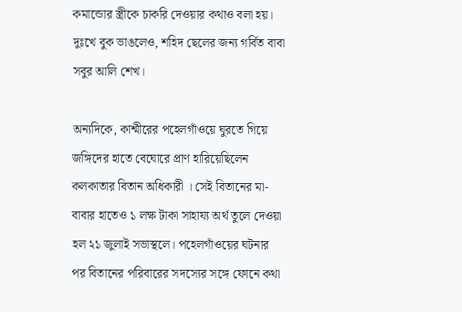কমান্ডোর স্ত্রীকে চাকরি দেওয়ার কথাও বলা হয়। দুঃখে বুক ভাঙলেও, শহিদ ছেলের জন্য গর্বিত বাবা সবুর আলি শেখ।

অন্যদিকে, কাশ্মীরের পহেলগাঁওয়ে ঘুরতে গিয়ে জঙ্গিদের হাতে বেঘোরে প্রাণ হারিয়েছিলেন কলকাতার বিতান অধিকারী । সেই বিতানের মা-বাবার হাতেও ১ লক্ষ টাকা সাহায্য অর্থ তুলে দেওয়া হল ২১ জুলাই সভাস্থলে। পহেলগাঁওয়ের ঘটনার পর বিতানের পরিবারের সদস্যের সঙ্গে ফোনে কথা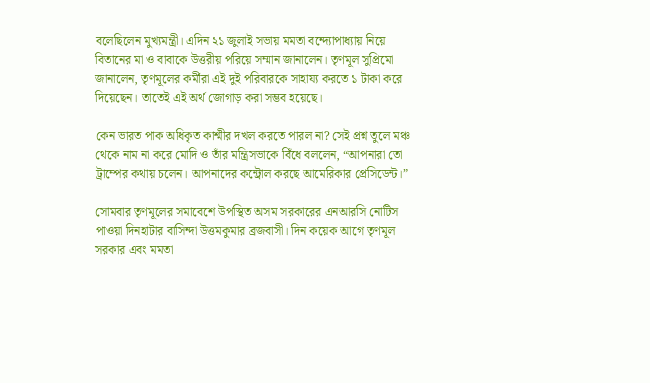বলেছিলেন মুখ্যমন্ত্রী। এদিন ২১ জুলাই সভায় মমতা বন্দ্যোপাধ্যায় নিয়ে বিতানের মা ও বাবাকে উত্তরীয় পরিয়ে সম্মান জানালেন। তৃণমূল সুপ্রিমো জানালেন, তৃণমূলের কর্মীরা এই দুই পরিবারকে সাহায্য করতে ১ টাকা করে দিয়েছেন। তাতেই এই অর্থ জোগাড় করা সম্ভব হয়েছে।

কেন ভারত পাক অধিকৃত কাশ্মীর দখল করতে পারল না? সেই প্রশ্ন তুলে মঞ্চ থেকে নাম না করে মোদি ও তাঁর মন্ত্রিসভাকে বিঁধে বললেন, “আপনারা তো ট্রাম্পের কথায় চলেন। আপনাদের কন্ট্রোল করছে আমেরিকার প্রেসিডেন্ট।”

সোমবার তৃণমূলের সমাবেশে উপস্থিত অসম সরকারের এনআরসি নোটিস পাওয়া দিনহাটার বাসিন্দা উত্তমকুমার ব্রজবাসী। দিন কয়েক আগে তৃণমূল সরকার এবং মমতা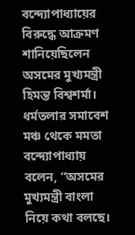বন্দ্যোপাধ্যায়ের বিরুদ্ধে আক্রমণ শানিয়েছিলেন অসমের মুখ্যমন্ত্রী হিমন্ত বিশ্বশর্মা। ধর্মতলার সমাবেশ মঞ্চ থেকে মমতা বন্দ্যোপাধ্যায় বলেন, “অসমের মুখ্যমন্ত্রী বাংলা নিয়ে কথা বলছে।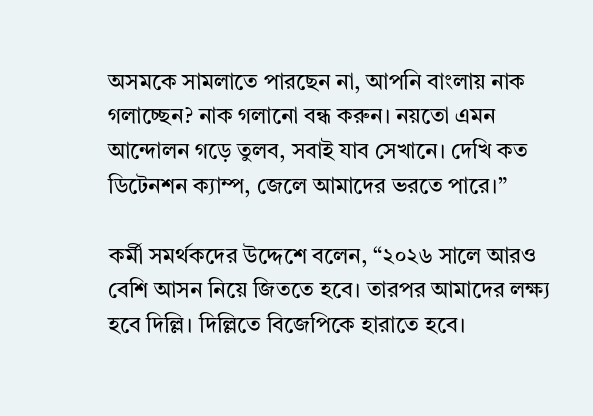অসমকে সামলাতে পারছেন না, আপনি বাংলায় নাক গলাচ্ছেন? নাক গলানো বন্ধ করুন। নয়তো এমন আন্দোলন গড়ে তুলব, সবাই যাব সেখানে। দেখি কত ডিটেনশন ক্যাম্প, জেলে আমাদের ভরতে পারে।”

কর্মী সমর্থকদের উদ্দেশে বলেন, “২০২৬ সালে আরও বেশি আসন নিয়ে জিততে হবে। তারপর আমাদের লক্ষ্য হবে দিল্লি। দিল্লিতে বিজেপিকে হারাতে হবে।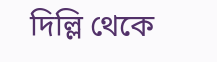দিল্লি থেকে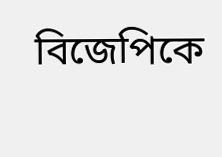বিজেপিকে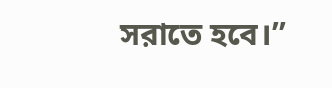সরাতে হবে।”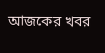আজকের খবর